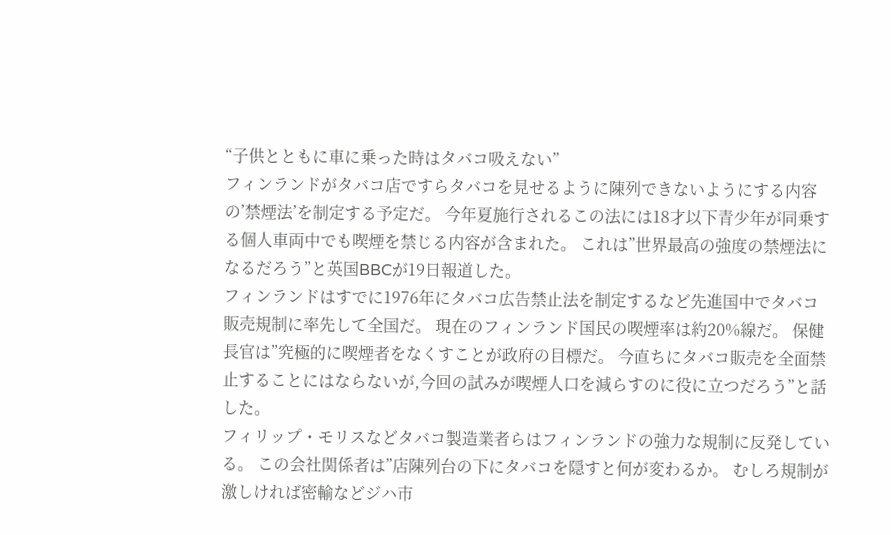“子供とともに車に乗った時はタバコ吸えない”
フィンランドがタバコ店ですらタバコを見せるように陳列できないようにする内容の’禁煙法’を制定する予定だ。 今年夏施行されるこの法には18才以下青少年が同乗する個人車両中でも喫煙を禁じる内容が含まれた。 これは”世界最高の強度の禁煙法になるだろう”と英国BBCが19日報道した。
フィンランドはすでに1976年にタバコ広告禁止法を制定するなど先進国中でタバコ販売規制に率先して全国だ。 現在のフィンランド国民の喫煙率は約20%線だ。 保健長官は”究極的に喫煙者をなくすことが政府の目標だ。 今直ちにタバコ販売を全面禁止することにはならないが,今回の試みが喫煙人口を減らすのに役に立つだろう”と話した。
フィリップ・モリスなどタバコ製造業者らはフィンランドの強力な規制に反発している。 この会社関係者は”店陳列台の下にタバコを隠すと何が変わるか。 むしろ規制が激しければ密輸などジハ市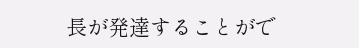長が発達することがで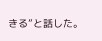きる”と話した。